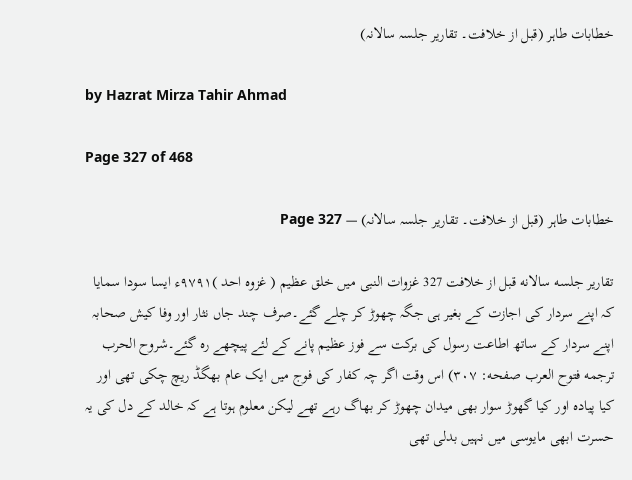خطابات طاہر (قبل از خلافت۔ تقاریر جلسہ سالانہ)

by Hazrat Mirza Tahir Ahmad

Page 327 of 468

خطابات طاہر (قبل از خلافت۔ تقاریر جلسہ سالانہ) — Page 327

تقاریر جلسه سالانه قبل از خلافت 327 غزوات النبی میں خلق عظیم ( غزوہ احد )۹۷۹۱ء ایسا سودا سمایا کہ اپنے سردار کی اجازت کے بغیر ہی جگہ چھوڑ کر چلے گئے۔صرف چند جاں نثار اور وفا کیش صحابہ اپنے سردار کے ساتھ اطاعت رسول کی برکت سے فوز عظیم پانے کے لئے پیچھے رہ گئے۔شروح الحرب ترجمه فتوح العرب صفحه: ۳۰۷) اس وقت اگر چہ کفار کی فوج میں ایک عام بھگڈ ریچ چکی تھی اور کیا پیادہ اور کیا گھوڑ سوار بھی میدان چھوڑ کر بھاگ رہے تھے لیکن معلوم ہوتا ہے کہ خالد کے دل کی یہ حسرت ابھی مایوسی میں نہیں بدلی تھی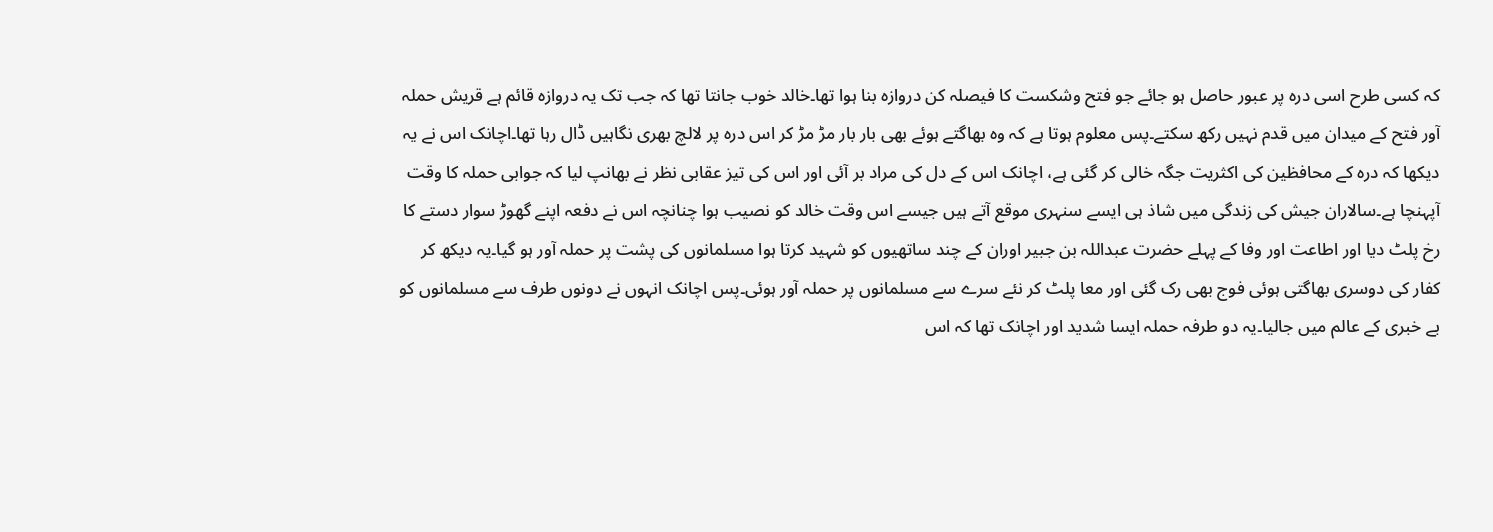کہ کسی طرح اسی درہ پر عبور حاصل ہو جائے جو فتح وشکست کا فیصلہ کن دروازہ بنا ہوا تھا۔خالد خوب جانتا تھا کہ جب تک یہ دروازہ قائم ہے قریش حملہ آور فتح کے میدان میں قدم نہیں رکھ سکتے۔پس معلوم ہوتا ہے کہ وہ بھاگتے ہوئے بھی بار بار مڑ مڑ کر اس درہ پر لالچ بھری نگاہیں ڈال رہا تھا۔اچانک اس نے یہ دیکھا کہ درہ کے محافظین کی اکثریت جگہ خالی کر گئی ہے، اچانک اس کے دل کی مراد بر آئی اور اس کی تیز عقابی نظر نے بھانپ لیا کہ جوابی حملہ کا وقت آپہنچا ہے۔سالاران جیش کی زندگی میں شاذ ہی ایسے سنہری موقع آتے ہیں جیسے اس وقت خالد کو نصیب ہوا چنانچہ اس نے دفعہ اپنے گھوڑ سوار دستے کا رخ پلٹ دیا اور اطاعت اور وفا کے پہلے حضرت عبداللہ بن جبیر اوران کے چند ساتھیوں کو شہید کرتا ہوا مسلمانوں کی پشت پر حملہ آور ہو گیا۔یہ دیکھ کر کفار کی دوسری بھاگتی ہوئی فوج بھی رک گئی اور معا پلٹ کر نئے سرے سے مسلمانوں پر حملہ آور ہوئی۔پس اچانک انہوں نے دونوں طرف سے مسلمانوں کو بے خبری کے عالم میں جالیا۔یہ دو طرفہ حملہ ایسا شدید اور اچانک تھا کہ اس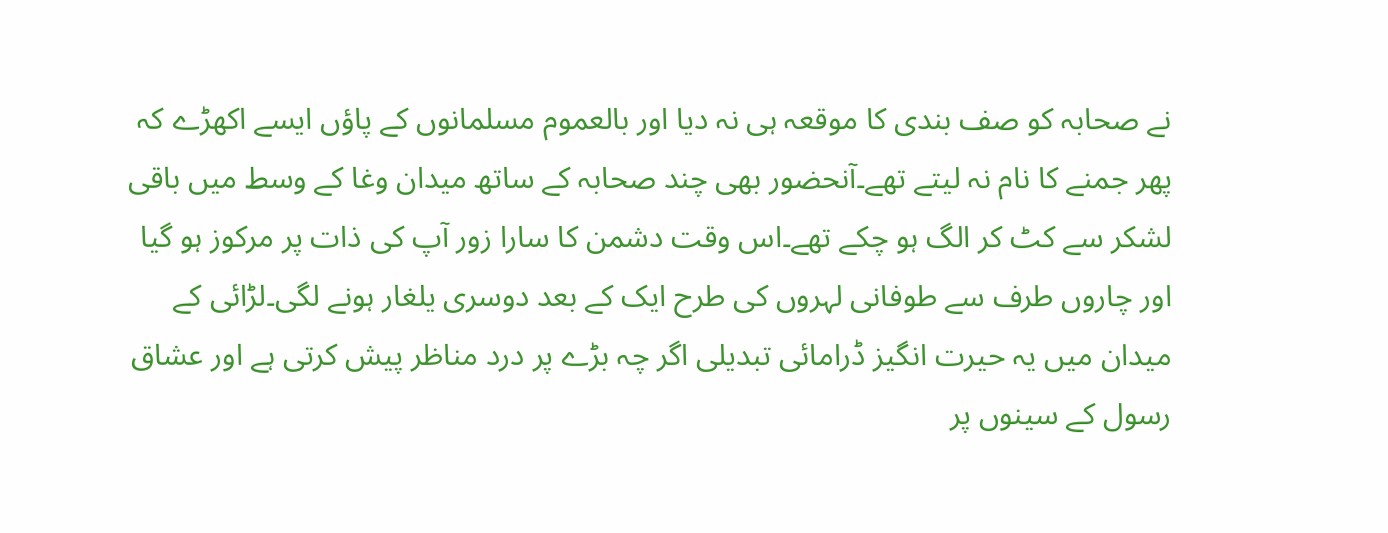نے صحابہ کو صف بندی کا موقعہ ہی نہ دیا اور بالعموم مسلمانوں کے پاؤں ایسے اکھڑے کہ پھر جمنے کا نام نہ لیتے تھے۔آنحضور بھی چند صحابہ کے ساتھ میدان وغا کے وسط میں باقی لشکر سے کٹ کر الگ ہو چکے تھے۔اس وقت دشمن کا سارا زور آپ کی ذات پر مرکوز ہو گیا اور چاروں طرف سے طوفانی لہروں کی طرح ایک کے بعد دوسری یلغار ہونے لگی۔لڑائی کے میدان میں یہ حیرت انگیز ڈرامائی تبدیلی اگر چہ بڑے پر درد مناظر پیش کرتی ہے اور عشاق رسول کے سینوں پر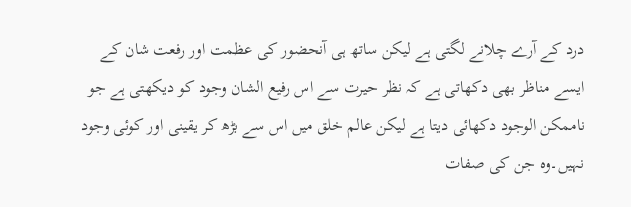درد کے آرے چلانے لگتی ہے لیکن ساتھ ہی آنحضور کی عظمت اور رفعت شان کے ایسے مناظر بھی دکھاتی ہے کہ نظر حیرت سے اس رفیع الشان وجود کو دیکھتی ہے جو ناممکن الوجود دکھائی دیتا ہے لیکن عالم خلق میں اس سے بڑھ کر یقینی اور کوئی وجود نہیں۔وہ جن کی صفات